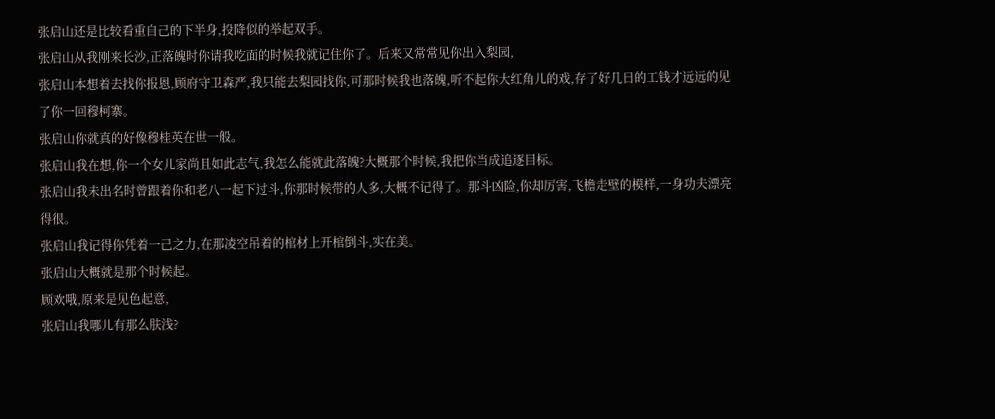张启山还是比较看重自己的下半身,投降似的举起双手。
张启山从我刚来长沙,正落魄时你请我吃面的时候我就记住你了。后来又常常见你出入梨园,
张启山本想着去找你报恩,顾府守卫森严,我只能去梨园找你,可那时候我也落魄,听不起你大红角儿的戏,存了好几日的工钱才远远的见了你一回穆柯寨。
张启山你就真的好像穆桂英在世一般。
张启山我在想,你一个女儿家尚且如此志气,我怎么能就此落魄?大概那个时候,我把你当成追逐目标。
张启山我未出名时曾跟着你和老八一起下过斗,你那时候带的人多,大概不记得了。那斗凶险,你却厉害,飞檐走壁的模样,一身功夫漂亮得很。
张启山我记得你凭着一己之力,在那凌空吊着的棺材上开棺倒斗,实在美。
张启山大概就是那个时候起。
顾欢哦,原来是见色起意,
张启山我哪儿有那么肤浅?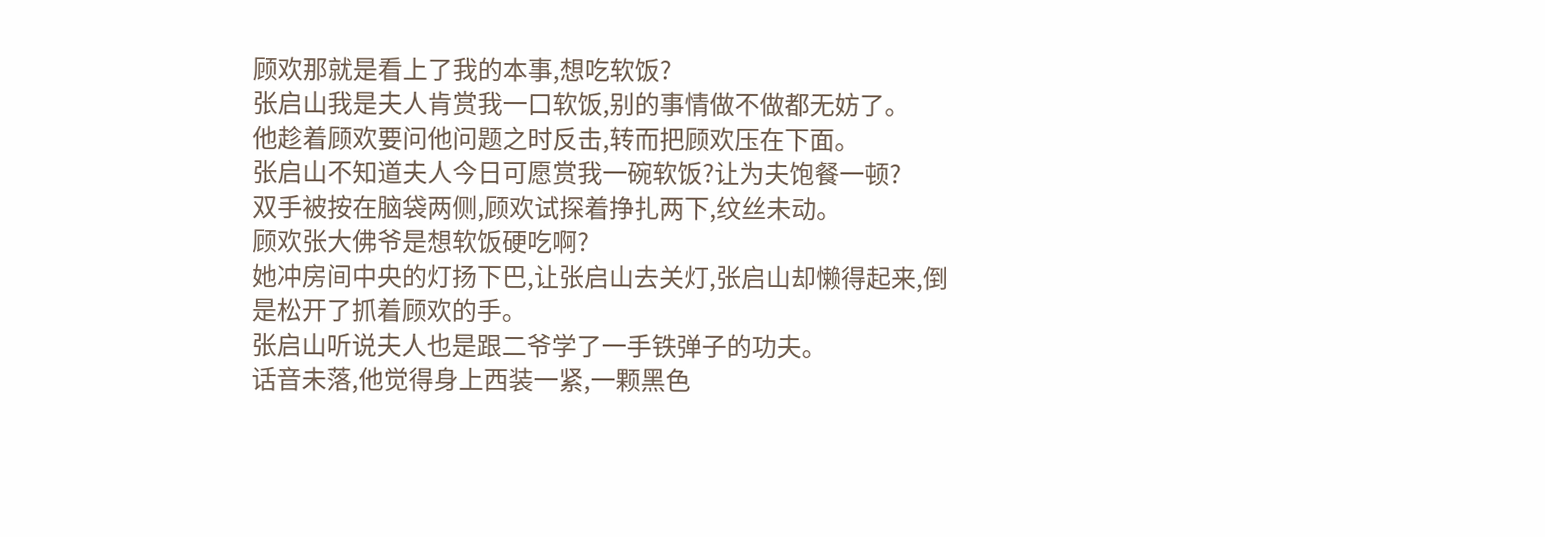顾欢那就是看上了我的本事,想吃软饭?
张启山我是夫人肯赏我一口软饭,别的事情做不做都无妨了。
他趁着顾欢要问他问题之时反击,转而把顾欢压在下面。
张启山不知道夫人今日可愿赏我一碗软饭?让为夫饱餐一顿?
双手被按在脑袋两侧,顾欢试探着挣扎两下,纹丝未动。
顾欢张大佛爷是想软饭硬吃啊?
她冲房间中央的灯扬下巴,让张启山去关灯,张启山却懒得起来,倒是松开了抓着顾欢的手。
张启山听说夫人也是跟二爷学了一手铁弹子的功夫。
话音未落,他觉得身上西装一紧,一颗黑色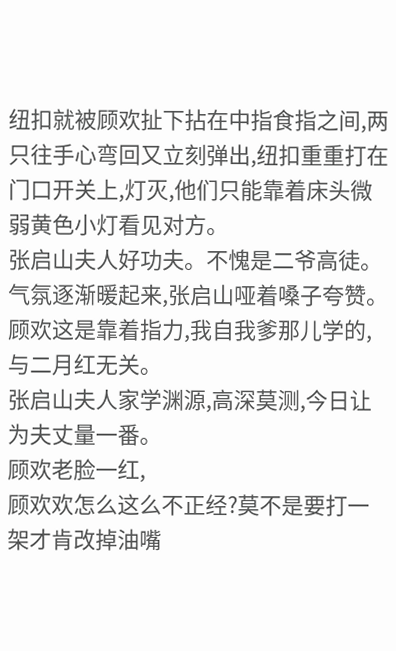纽扣就被顾欢扯下拈在中指食指之间,两只往手心弯回又立刻弹出,纽扣重重打在门口开关上,灯灭,他们只能靠着床头微弱黄色小灯看见对方。
张启山夫人好功夫。不愧是二爷高徒。
气氛逐渐暖起来,张启山哑着嗓子夸赞。
顾欢这是靠着指力,我自我爹那儿学的,与二月红无关。
张启山夫人家学渊源,高深莫测,今日让为夫丈量一番。
顾欢老脸一红,
顾欢欢怎么这么不正经?莫不是要打一架才肯改掉油嘴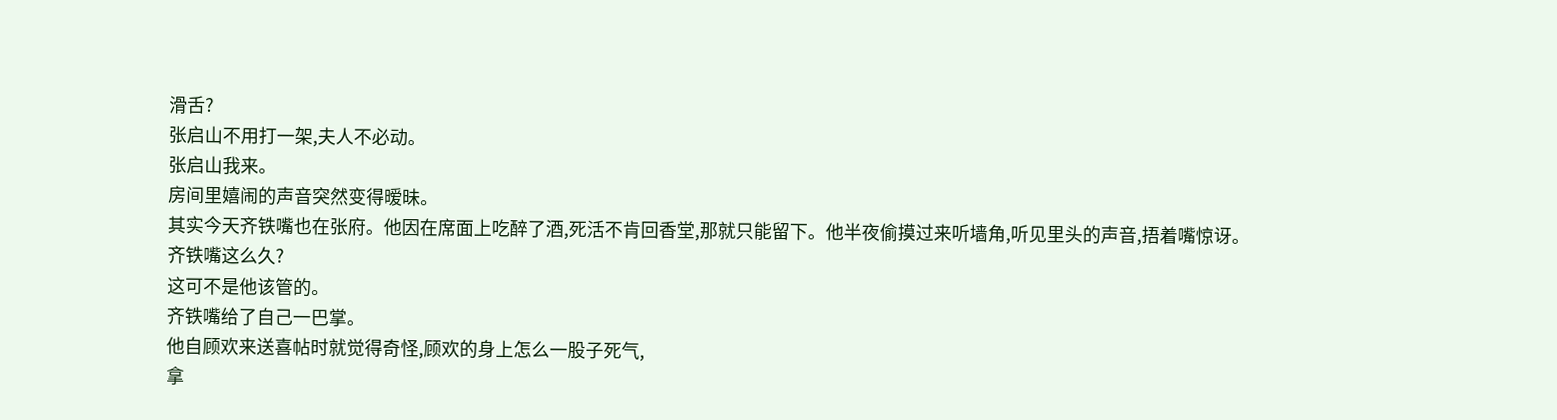滑舌?
张启山不用打一架,夫人不必动。
张启山我来。
房间里嬉闹的声音突然变得暧昧。
其实今天齐铁嘴也在张府。他因在席面上吃醉了酒,死活不肯回香堂,那就只能留下。他半夜偷摸过来听墙角,听见里头的声音,捂着嘴惊讶。
齐铁嘴这么久?
这可不是他该管的。
齐铁嘴给了自己一巴掌。
他自顾欢来送喜帖时就觉得奇怪,顾欢的身上怎么一股子死气,
拿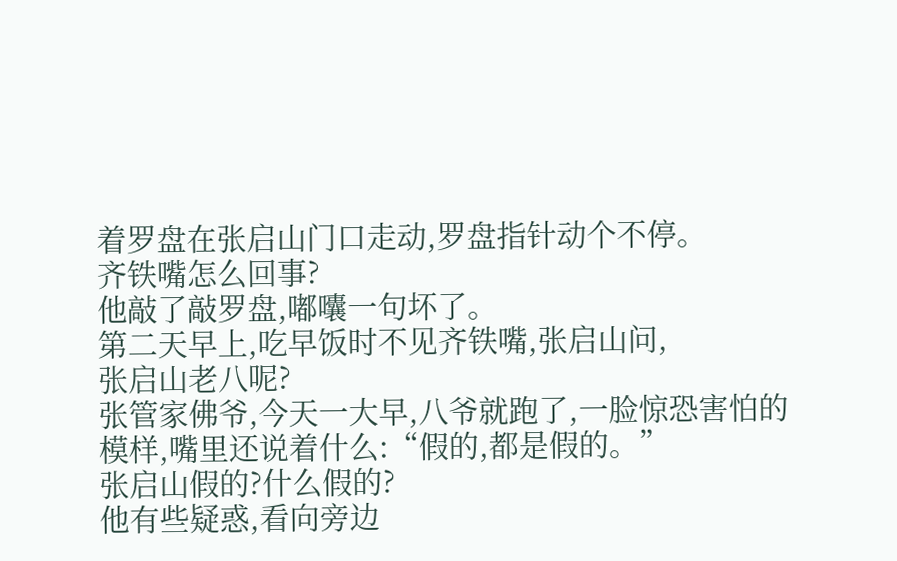着罗盘在张启山门口走动,罗盘指针动个不停。
齐铁嘴怎么回事?
他敲了敲罗盘,嘟囔一句坏了。
第二天早上,吃早饭时不见齐铁嘴,张启山问,
张启山老八呢?
张管家佛爷,今天一大早,八爷就跑了,一脸惊恐害怕的模样,嘴里还说着什么:“假的,都是假的。”
张启山假的?什么假的?
他有些疑惑,看向旁边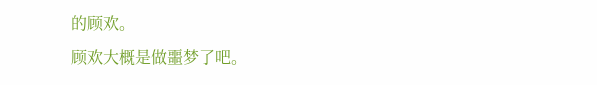的顾欢。
顾欢大概是做噩梦了吧。